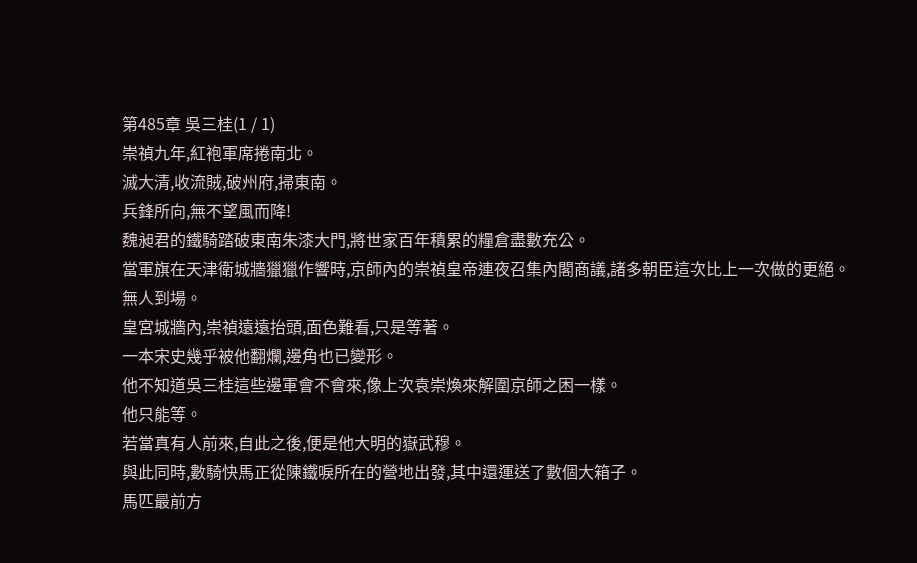第485章 吳三桂(1 / 1)
崇禎九年,紅袍軍席捲南北。
滅大清,收流賊,破州府,掃東南。
兵鋒所向,無不望風而降!
魏昶君的鐵騎踏破東南朱漆大門,將世家百年積累的糧倉盡數充公。
當軍旗在天津衛城牆獵獵作響時,京師內的崇禎皇帝連夜召集內閣商議,諸多朝臣這次比上一次做的更絕。
無人到場。
皇宮城牆內,崇禎遠遠抬頭,面色難看,只是等著。
一本宋史幾乎被他翻爛,邊角也已變形。
他不知道吳三桂這些邊軍會不會來,像上次袁崇煥來解圍京師之困一樣。
他只能等。
若當真有人前來,自此之後,便是他大明的嶽武穆。
與此同時,數騎快馬正從陳鐵唳所在的營地出發,其中還運送了數個大箱子。
馬匹最前方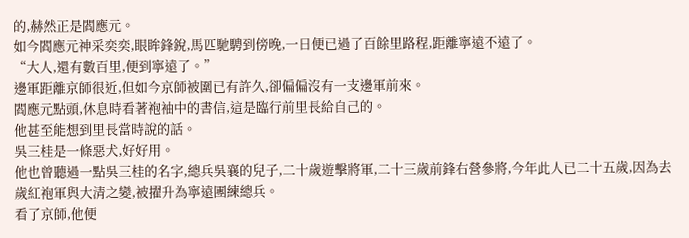的,赫然正是閻應元。
如今閻應元神采奕奕,眼眸鋒銳,馬匹馳騁到傍晚,一日便已過了百餘里路程,距離寧遠不遠了。
“大人,還有數百里,便到寧遠了。”
邊軍距離京師很近,但如今京師被圍已有許久,卻偏偏沒有一支邊軍前來。
閻應元點頭,休息時看著袍袖中的書信,這是臨行前里長給自己的。
他甚至能想到里長當時說的話。
吳三桂是一條惡犬,好好用。
他也曾聽過一點吳三桂的名字,總兵吳襄的兒子,二十歲遊擊將軍,二十三歲前鋒右營參將,今年此人已二十五歲,因為去歲紅袍軍與大清之變,被擢升為寧遠團練總兵。
看了京師,他便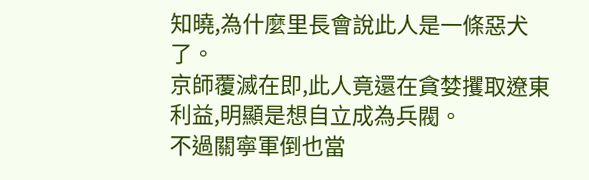知曉,為什麼里長會說此人是一條惡犬了。
京師覆滅在即,此人竟還在貪婪攫取遼東利益,明顯是想自立成為兵閥。
不過關寧軍倒也當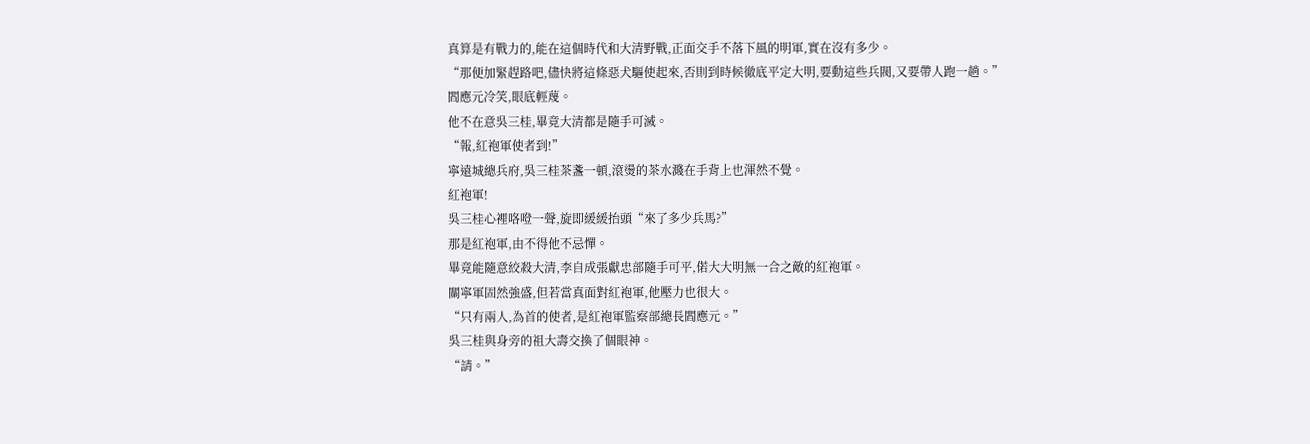真算是有戰力的,能在這個時代和大清野戰,正面交手不落下風的明軍,實在沒有多少。
“那便加緊趕路吧,儘快將這條惡犬驅使起來,否則到時候徹底平定大明,要動這些兵閥,又要帶人跑一趟。”
閻應元冷笑,眼底輕蔑。
他不在意吳三桂,畢竟大清都是隨手可滅。
“報,紅袍軍使者到!”
寧遠城總兵府,吳三桂茶盞一頓,滾燙的茶水濺在手背上也渾然不覺。
紅袍軍!
吳三桂心裡咯噔一聲,旋即緩緩抬頭“來了多少兵馬?”
那是紅袍軍,由不得他不忌憚。
畢竟能隨意絞殺大清,李自成張獻忠部隨手可平,偌大大明無一合之敵的紅袍軍。
關寧軍固然強盛,但若當真面對紅袍軍,他壓力也很大。
“只有兩人,為首的使者,是紅袍軍監察部總長閻應元。”
吳三桂與身旁的祖大壽交換了個眼神。
“請。”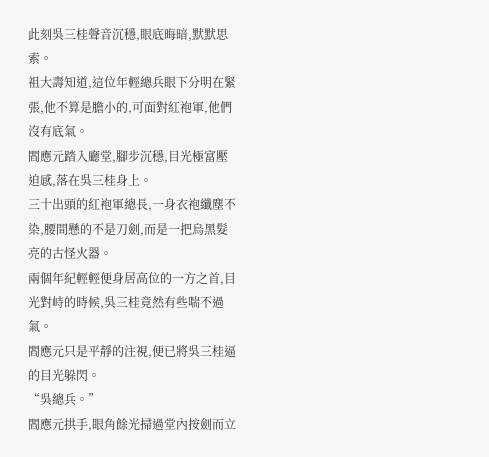此刻吳三桂聲音沉穩,眼底晦暗,默默思索。
祖大壽知道,這位年輕總兵眼下分明在緊張,他不算是膽小的,可面對紅袍軍,他們沒有底氣。
閻應元踏入廳堂,腳步沉穩,目光極富壓迫感,落在吳三桂身上。
三十出頭的紅袍軍總長,一身衣袍纖塵不染,腰間懸的不是刀劍,而是一把烏黑髮亮的古怪火器。
兩個年紀輕輕便身居高位的一方之首,目光對峙的時候,吳三桂竟然有些喘不過氣。
閻應元只是平靜的注視,便已將吳三桂逼的目光躲閃。
“吳總兵。”
閻應元拱手,眼角餘光掃過堂內按劍而立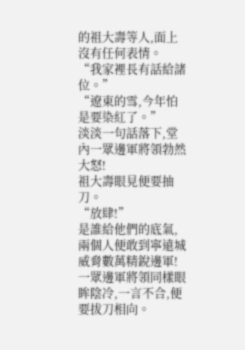的祖大壽等人,面上沒有任何表情。
“我家裡長有話給諸位。”
“遼東的雪,今年怕是要染紅了。”
淡淡一句話落下,堂內一眾邊軍將領勃然大怒!
祖大壽眼見便要抽刀。
“放肆!”
是誰給他們的底氣,兩個人便敢到寧遠城威脅數萬精銳邊軍!
一眾邊軍將領同樣眼眸陰冷,一言不合,便要拔刀相向。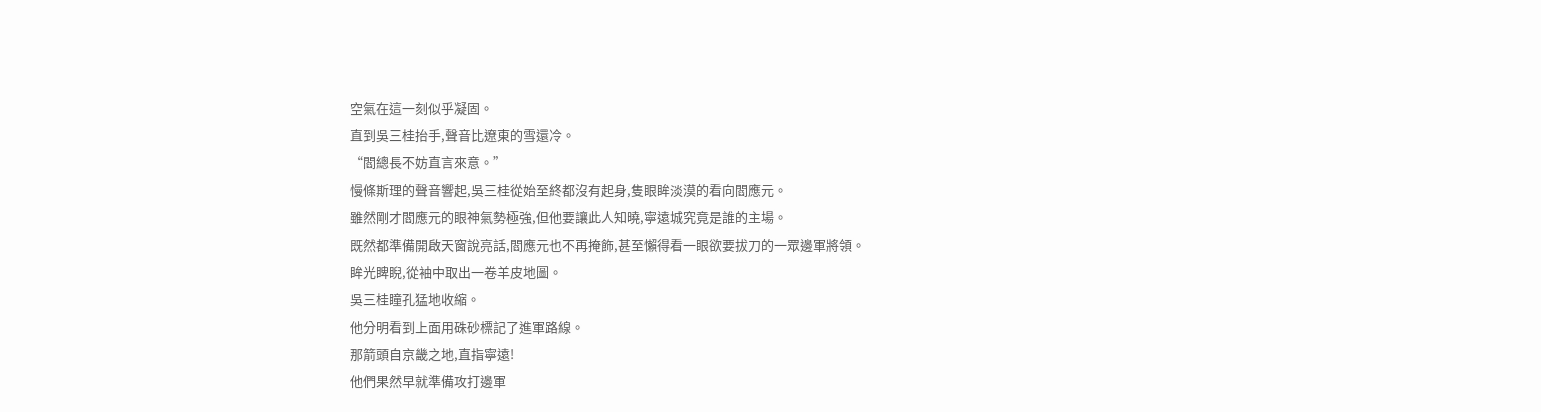空氣在這一刻似乎凝固。
直到吳三桂抬手,聲音比遼東的雪還冷。
“閻總長不妨直言來意。”
慢條斯理的聲音響起,吳三桂從始至終都沒有起身,隻眼眸淡漠的看向閻應元。
雖然剛才閻應元的眼神氣勢極強,但他要讓此人知曉,寧遠城究竟是誰的主場。
既然都準備開啟天窗說亮話,閻應元也不再掩飾,甚至懶得看一眼欲要拔刀的一眾邊軍將領。
眸光睥睨,從袖中取出一卷羊皮地圖。
吳三桂瞳孔猛地收縮。
他分明看到上面用硃砂標記了進軍路線。
那箭頭自京畿之地,直指寧遠!
他們果然早就準備攻打邊軍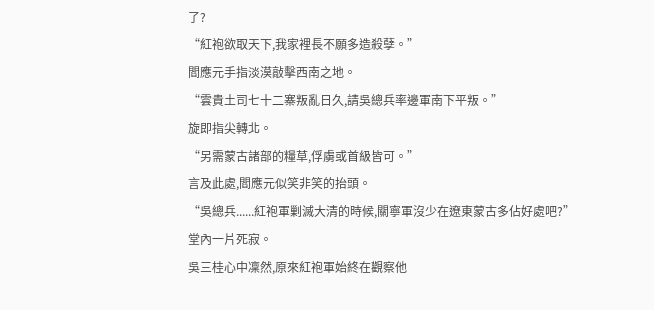了?
“紅袍欲取天下,我家裡長不願多造殺孽。”
閻應元手指淡漠敲擊西南之地。
“雲貴土司七十二寨叛亂日久,請吳總兵率邊軍南下平叛。”
旋即指尖轉北。
“另需蒙古諸部的糧草,俘虜或首級皆可。”
言及此處,閻應元似笑非笑的抬頭。
“吳總兵......紅袍軍剿滅大清的時候,關寧軍沒少在遼東蒙古多佔好處吧?”
堂內一片死寂。
吳三桂心中凜然,原來紅袍軍始終在觀察他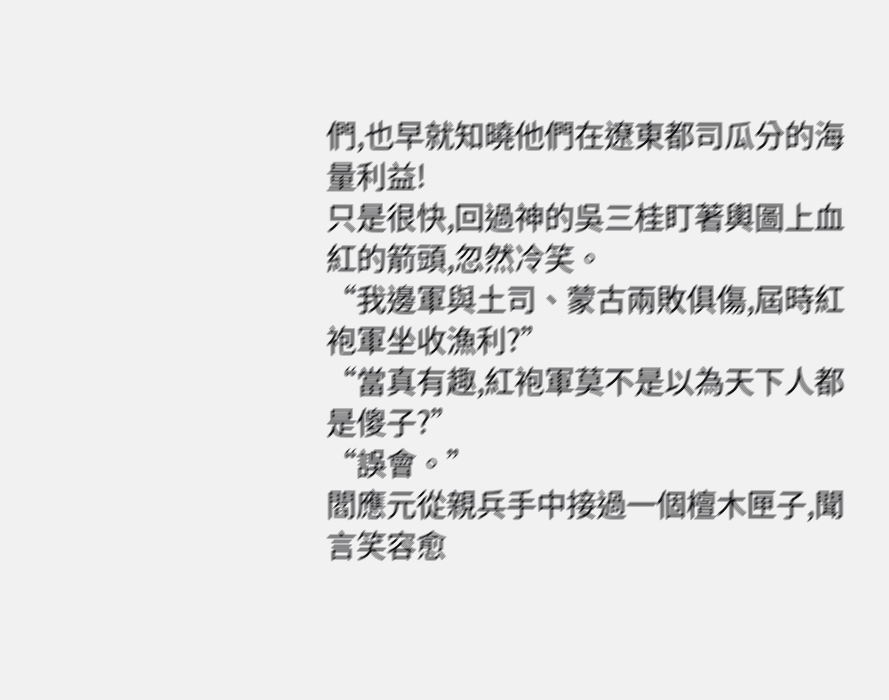們,也早就知曉他們在遼東都司瓜分的海量利益!
只是很快,回過神的吳三桂盯著輿圖上血紅的箭頭,忽然冷笑。
“我邊軍與土司、蒙古兩敗俱傷,屆時紅袍軍坐收漁利?”
“當真有趣,紅袍軍莫不是以為天下人都是傻子?”
“誤會。”
閻應元從親兵手中接過一個檀木匣子,聞言笑容愈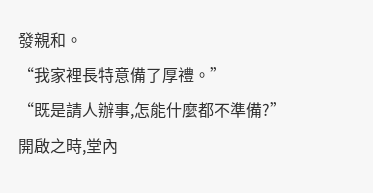發親和。
“我家裡長特意備了厚禮。”
“既是請人辦事,怎能什麼都不準備?”
開啟之時,堂內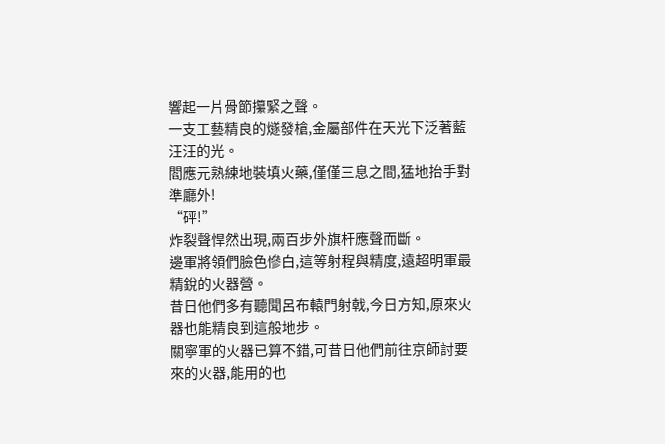響起一片骨節攥緊之聲。
一支工藝精良的燧發槍,金屬部件在天光下泛著藍汪汪的光。
閻應元熟練地裝填火藥,僅僅三息之間,猛地抬手對準廳外!
“砰!”
炸裂聲悍然出現,兩百步外旗杆應聲而斷。
邊軍將領們臉色慘白,這等射程與精度,遠超明軍最精銳的火器營。
昔日他們多有聽聞呂布轅門射戟,今日方知,原來火器也能精良到這般地步。
關寧軍的火器已算不錯,可昔日他們前往京師討要來的火器,能用的也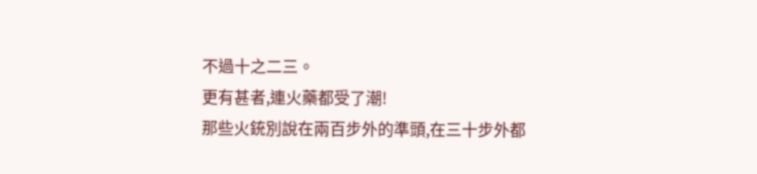不過十之二三。
更有甚者,連火藥都受了潮!
那些火銃別說在兩百步外的準頭,在三十步外都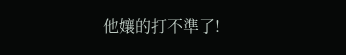他孃的打不準了!